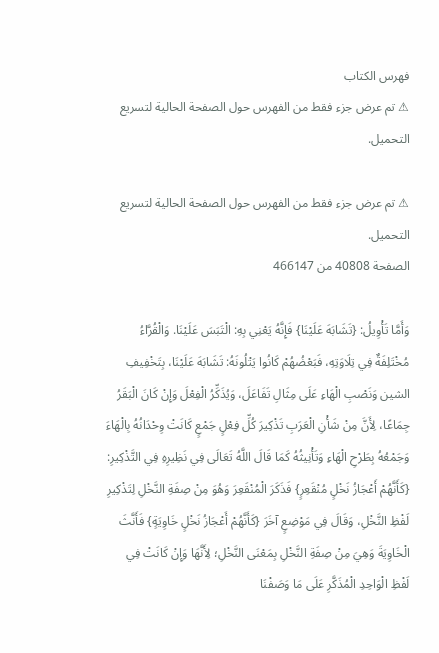فهرس الكتاب
⚠ تم عرض جزء فقط من الفهرس حول الصفحة الحالية لتسريع التحميل.

⚠ تم عرض جزء فقط من الفهرس حول الصفحة الحالية لتسريع التحميل.
الصفحة 40808 من 466147

وَأَمَّا تَأْوِيلُ: {تَشَابَهَ عَلَيْنَا} فَإِنَّهُ يَعْنِي بِهِ: الْتَبَسَ عَلَيْنَا. وَالْقُرَّاءُ مُخْتَلِفَةٌ فِي تِلَاوَتِهِ، فَبَعْضُهُمْ كَانُوا يَتْلُونَهُ: تَشَابَهَ عَلَيْنَا، بِتَخْفِيفِ الشين وَنَصْبِ الْهَاءِ عَلَى مِثَالِ تَفَاعَلَ، وَيُذَكِّرُ الْفِعْلَ وَإِنْ كَانَ الْبَقَرُ جِمَاعًا، لِأَنَّ مِنْ شَأْنِ الْعَرَبِ تَذْكِيرَ كُلِّ فِعْلٍ جَمْعٍ كَانَتْ وِحْدَانُهُ بِالْهَاءَ وَجَمْعُهُ بِطَرْحِ الْهَاءِ وَتَأْنِيثُهُ كَمَا قَالَ اللَّهُ تَعَالَى فِي نَظِيرِهِ فِي التَّذْكِيرِ: {كَأَنَّهُمْ أَعْجَازُ نَخْلٍ مُنْقَعِرٍ} فَذَكَرَ الْمُنْقَعِرَ وَهُوَ مِنْ صِفَةِ النَّخْلِ لِتَذْكِيرِ لَفْظِ النَّخْلِ، وَقَالَ فِي مَوْضِعٍ آخَرَ {كَأَنَّهُمْ أَعْجَازُ نَخْلٍ خَاوِيَةٍ} فَأَنَّثَ الْخَاوِيَةَ وَهِيَ مِنْ صِفَةِ النَّخْلِ بِمَعْنَى النَّخْلِ؛ لِأَنَّهَا وَإِنْ كَانَتْ فِي لَفْظِ الْوَاحِدِ الْمُذَكَّرِ عَلَى مَا وَصَفْنَا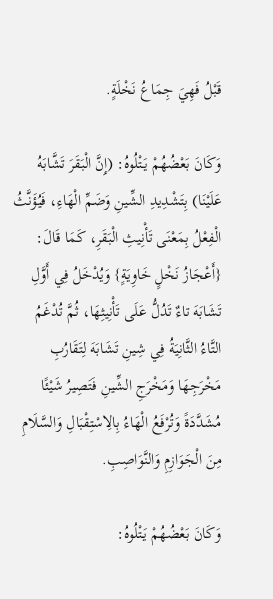قَبْلُ فَهِيَ جِمَاعُ نَخْلَةٍ.

وَكَانَ بَعْضُهُمْ يَتْلُوهُ: (إِنَّ الْبَقَرَ تَشَّابَهُ عَلَيْنَا) بِتَشْدِيدِ الشِّينِ وَضَمِّ الْهَاءِ، فَيُؤَنَّثُ الْفِعْلُ بِمَعْنَى تَأْنِيثِ الْبَقَرِ، كَمَا قَالَ: {أَعْجَازُ نَخْلٍ خَاوِيَةٍ} وَيُدْخَلُ فِي أَوَّلِ تَشَابَهَ تاءٌ تَدُلُّ عَلَى تَأْنِيثِهَا، ثُمَّ تُدْغَمُ التَّاءُ الثَّانِيَةُ فِي شِينِ تَشَابَهَ لِتَقَارُبِ مَخْرَجِهَا وَمَخْرَجِ الشِّينِ فَتَصِيرُ شَيْئًا مُشَدَّدَةً وَتُرْفَعُ الْهَاءُ بِالِاسْتِقْبَالِ وَالسَّلَامِ مِنَ الْجَوَازِمِ وَالنَّوَاصِبِ.

وَكَانَ بَعْضُهُمْ يَتْلُوهُ: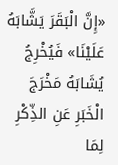«إِنَّ الْبَقَرَ يَشَّابَهُ عَلَيْنَا» فَيُخْرِجُ يُشَابَهُ مَخْرَجَ الْخَبَرِ عَنِ الذِّكْرِ لِمَا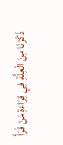ذَكَرْنَا مِنَ الْعِلَّةِ فِي قِرَاءَةِ مَنْ قَرَأَ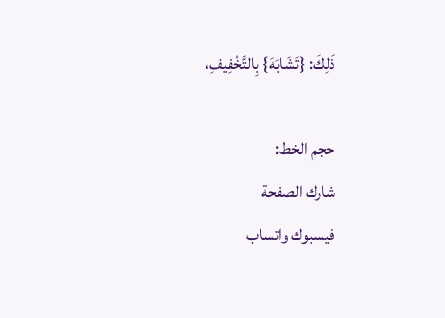ذَلِكَ: {تَشَابَهَ} بِالتَّخْفِيفِ،

حجم الخط:
شارك الصفحة
فيسبوك واتساب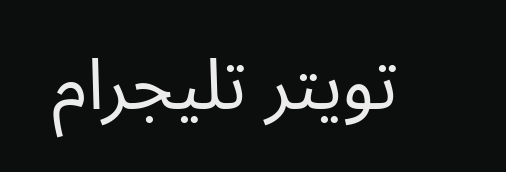تويتر تليجرام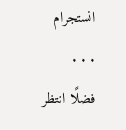انستجرام
. . .
فضلًا انتظر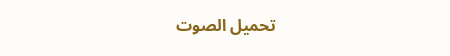تحميل الصوت